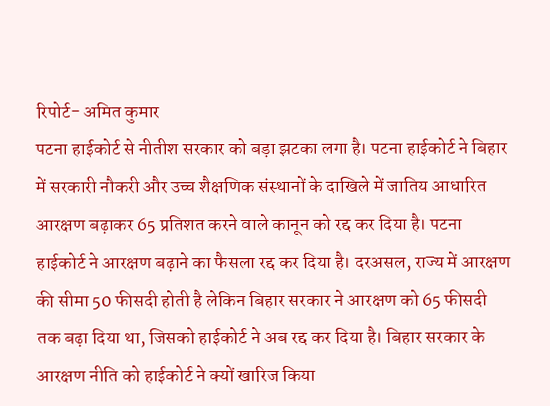रिपोर्ट- अमित कुमार
पटना हाईकोर्ट से नीतीश सरकार को बड़ा झटका लगा है। पटना हाईकोर्ट ने बिहार में सरकारी नौकरी और उच्च शैक्षणिक संस्थानों के दाखिले में जातिय आधारित आरक्षण बढ़ाकर 65 प्रतिशत करने वाले कानून को रद्द कर दिया है। पटना हाईकोर्ट ने आरक्षण बढ़ाने का फैसला रद्द कर दिया है। दरअसल, राज्य में आरक्षण की सीमा 50 फीसदी होती है लेकिन बिहार सरकार ने आरक्षण को 65 फीसदी तक बढ़ा दिया था, जिसको हाईकोर्ट ने अब रद्द कर दिया है। बिहार सरकार के आरक्षण नीति को हाईकोर्ट ने क्यों खारिज किया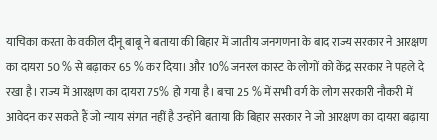याचिका करता के वकील दीनू बाबू ने बताया की बिहार में जातीय जनगणना के बाद राज्य सरकार ने आरक्षण का दायरा 50 % से बढ़ाकर 65 % कर दिया। और 10% जनरल कास्ट के लोगों को केंद्र सरकार ने पहले दे रखा है। राज्य में आरक्षण का दायरा 75% हो गया है। बचा 25 % में सभी वर्ग के लोग सरकारी नौकरी में आवेदन कर सकते हैं जो न्याय संगत नहीं है उन्होंने बताया कि बिहार सरकार ने जो आरक्षण का दायरा बढ़ाया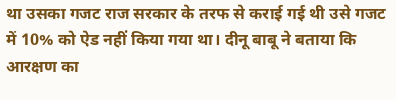था उसका गजट राज सरकार के तरफ से कराई गई थी उसे गजट में 10% को ऐड नहीं किया गया था। दीनू बाबू ने बताया कि आरक्षण का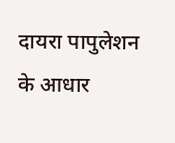दायरा पापुलेशन के आधार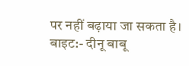पर नहीं बढ़ाया जा सकता है।
बाइट:- दीनू बाबू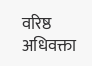वरिष्ठ अधिवक्ता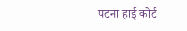पटना हाई कोर्ट